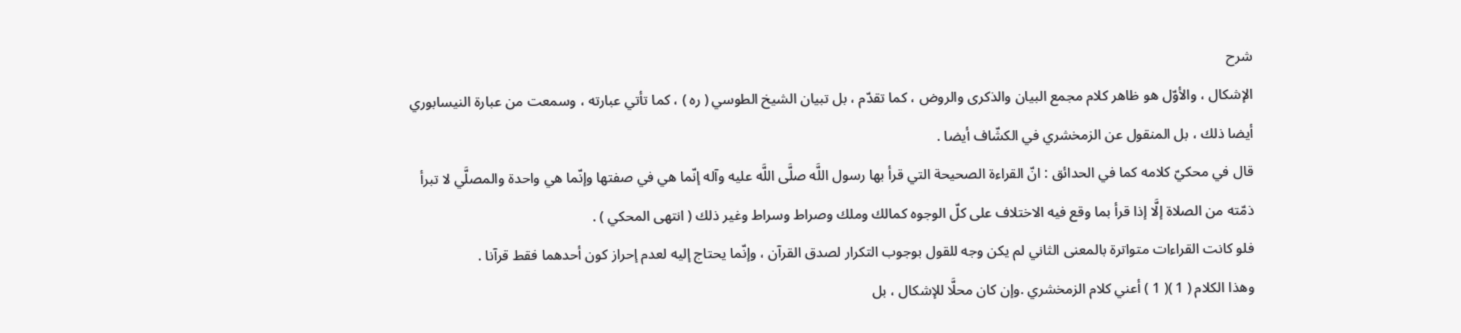شرح
الإشكال ، والأوّل هو ظاهر كلام مجمع البيان والذكرى والروض ، كما تقدّم ، بل تبيان الشيخ الطوسي ( ره ) ، كما تأتي عبارته ، وسمعت من عبارة النيسابوري أيضا ذلك ، بل المنقول عن الزمخشري في الكشّاف أيضا .
قال في محكيّ كلامه كما في الحدائق : انّ القراءة الصحيحة التي قرأ بها رسول اللَّه صلَّى اللَّه عليه وآله إنّما هي في صفتها وإنّما هي واحدة والمصلَّي لا تبرأ ذمّته من الصلاة إلَّا إذا قرأ بما وقع فيه الاختلاف على كلّ الوجوه كمالك وملك وصراط وسراط وغير ذلك ( انتهى المحكي ) .
فلو كانت القراءات متواترة بالمعنى الثاني لم يكن وجه للقول بوجوب التكرار لصدق القرآن ، وإنّما يحتاج إليه لعدم إحراز كون أحدهما فقط قرآنا .
وهذا الكلام ( 1 )( 1 ) أعني كلام الزمخشري .وإن كان محلَّا للإشكال ، بل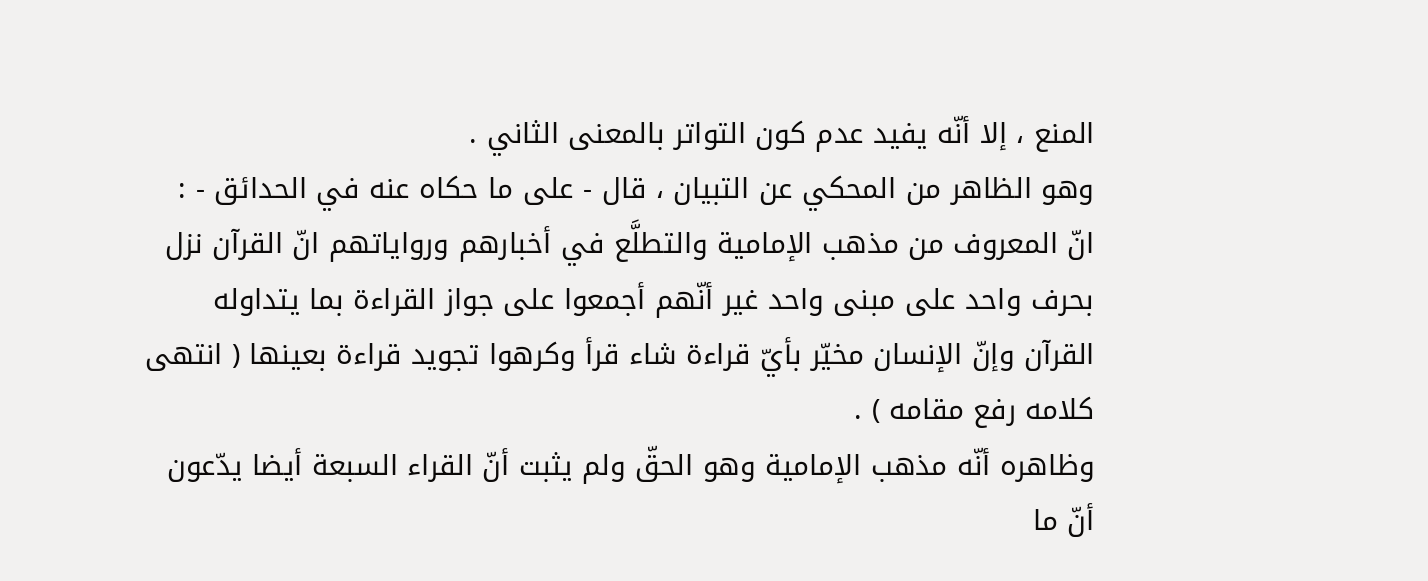المنع ، إلا أنّه يفيد عدم كون التواتر بالمعنى الثاني .
وهو الظاهر من المحكي عن التبيان ، قال - على ما حكاه عنه في الحدائق - :
انّ المعروف من مذهب الإمامية والتطلَّع في أخبارهم ورواياتهم انّ القرآن نزل بحرف واحد على مبنى واحد غير أنّهم أجمعوا على جواز القراءة بما يتداوله القرآن وإنّ الإنسان مخيّر بأيّ قراءة شاء قرأ وكرهوا تجويد قراءة بعينها ( انتهى كلامه رفع مقامه ) .
وظاهره أنّه مذهب الإمامية وهو الحقّ ولم يثبت أنّ القراء السبعة أيضا يدّعون أنّ ما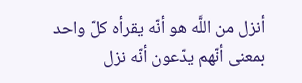أنزل من اللَّه هو أنّه يقرأه كلّ واحد بمعنى أنّهم يدّعون أنّه نزل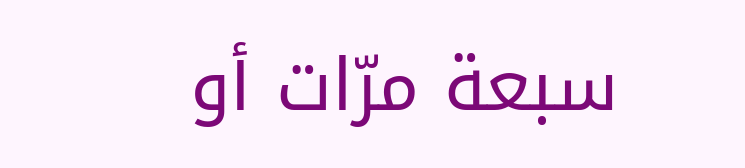سبعة مرّات أو